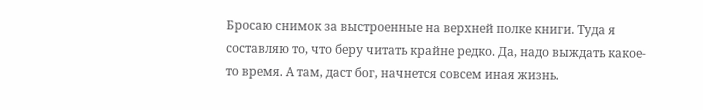Бросаю снимок за выстроенные на верхней полке книги. Туда я составляю то, что беру читать крайне редко. Да, надо выждать какое-то время. А там, даст бог, начнется совсем иная жизнь.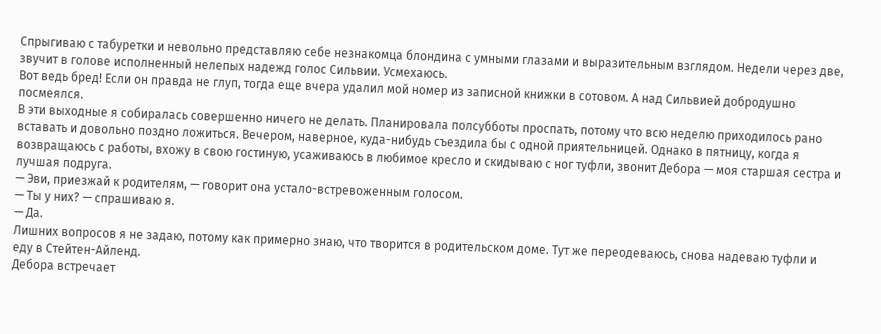Спрыгиваю с табуретки и невольно представляю себе незнакомца блондина с умными глазами и выразительным взглядом. Недели через две, звучит в голове исполненный нелепых надежд голос Сильвии. Усмехаюсь.
Вот ведь бред! Если он правда не глуп, тогда еще вчера удалил мой номер из записной книжки в сотовом. А над Сильвией добродушно посмеялся.
В эти выходные я собиралась совершенно ничего не делать. Планировала полсубботы проспать, потому что всю неделю приходилось рано вставать и довольно поздно ложиться. Вечером, наверное, куда-нибудь съездила бы с одной приятельницей. Однако в пятницу, когда я возвращаюсь с работы, вхожу в свою гостиную, усаживаюсь в любимое кресло и скидываю с ног туфли, звонит Дебора — моя старшая сестра и лучшая подруга.
— Эви, приезжай к родителям, — говорит она устало-встревоженным голосом.
— Ты у них? — спрашиваю я.
— Да.
Лишних вопросов я не задаю, потому как примерно знаю, что творится в родительском доме. Тут же переодеваюсь, снова надеваю туфли и еду в Стейтен-Айленд.
Дебора встречает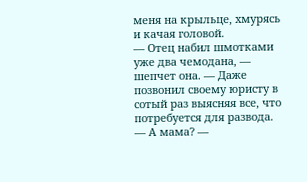меня на крыльце, хмурясь и качая головой.
— Отец набил шмотками уже два чемодана, — шепчет она. — Даже позвонил своему юристу в сотый раз выясняя все, что потребуется для развода.
— А мама? —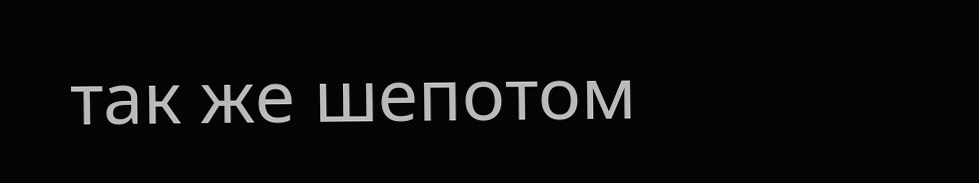так же шепотом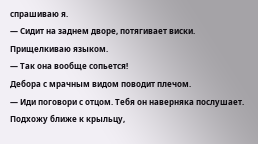спрашиваю я.
— Сидит на заднем дворе, потягивает виски.
Прищелкиваю языком.
— Так она вообще сопьется!
Дебора с мрачным видом поводит плечом.
— Иди поговори с отцом. Тебя он наверняка послушает.
Подхожу ближе к крыльцу,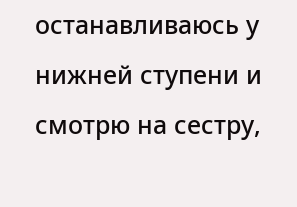останавливаюсь у нижней ступени и смотрю на сестру,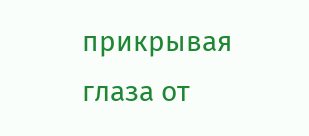прикрывая глаза от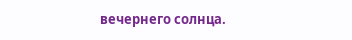вечернего солнца.